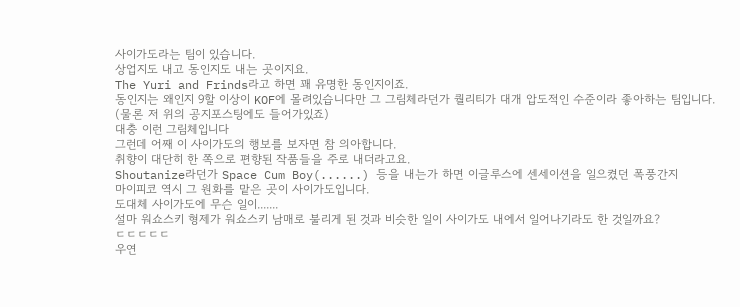사이가도라는 팀이 있습니다.
상업지도 내고 동인지도 내는 곳이지요.
The Yuri and Frinds라고 하면 꽤 유명한 동인지이죠.
동인지는 왜인지 9할 이상이 KOF에 몰려있습니다만 그 그림체라던가 퀄리티가 대개 압도적인 수준이라 좋아하는 팀입니다.
(물론 저 위의 공지포스팅에도 들어가있죠)
대충 이런 그림체입니다
그런데 어째 이 사이가도의 행보를 보자면 참 의아합니다.
취향이 대단히 한 쪽으로 편향된 작품들을 주로 내더라고요.
Shoutanize라던가 Space Cum Boy(......) 등을 내는가 하면 이글루스에 센세이션을 일으켰던 폭풍간지
마이피코 역시 그 원화를 맡은 곳이 사이가도입니다.
도대체 사이가도에 무슨 일이.......
설마 워쇼스키 형제가 워쇼스키 남매로 불리게 된 것과 비슷한 일이 사이가도 내에서 일어나기라도 한 것일까요?
ㄷㄷㄷㄷㄷ
우연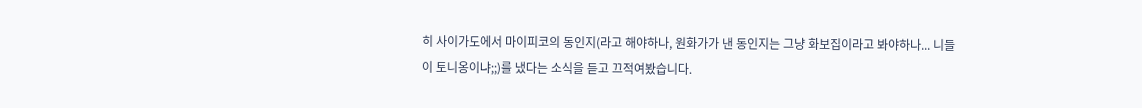히 사이가도에서 마이피코의 동인지(라고 해야하나, 원화가가 낸 동인지는 그냥 화보집이라고 봐야하나... 니들이 토니옹이냐;;)를 냈다는 소식을 듣고 끄적여봤습니다.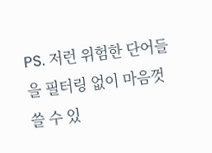PS. 저런 위험한 단어들을 필터링 없이 마음껏 쓸 수 있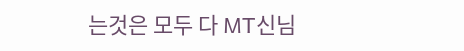는것은 모두 다 MT신님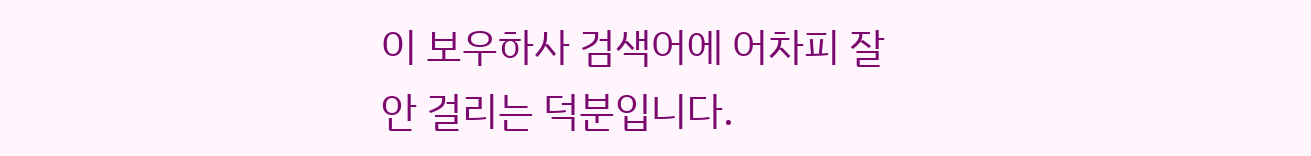이 보우하사 검색어에 어차피 잘 안 걸리는 덕분입니다.